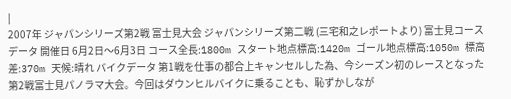|
2007年 ジャパンシリーズ第2戦 富士見大会 ジャパンシリーズ第二戦 (三宅和之レポートより) 富士見コースデータ 開催日 6月2日〜6月3日 コース全長:1800m スタート地点標高:1420m ゴール地点標高:1050m 標高差:370m 天候:晴れ バイクデータ 第1戦を仕事の都合上キャンセルした為、今シーズン初のレースとなった第2戦富士見パノラマ大会。今回はダウンヒルバイクに乗ることも、恥ずかしなが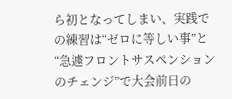ら初となってしまい、実践での練習は“ゼロに等しい事”と“急遽フロントサスペンションのチェンジ”で大会前日の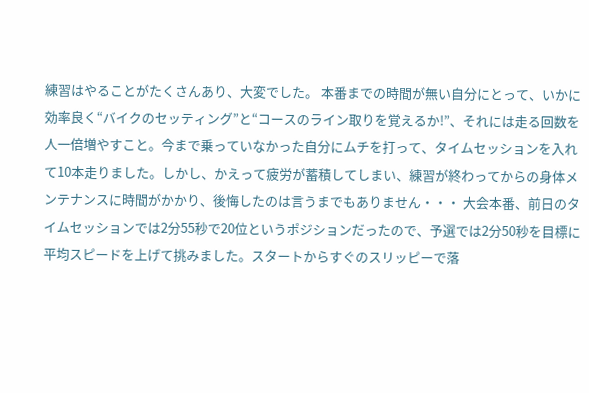練習はやることがたくさんあり、大変でした。 本番までの時間が無い自分にとって、いかに効率良く“バイクのセッティング”と“コースのライン取りを覚えるか!”、それには走る回数を人一倍増やすこと。今まで乗っていなかった自分にムチを打って、タイムセッションを入れて10本走りました。しかし、かえって疲労が蓄積してしまい、練習が終わってからの身体メンテナンスに時間がかかり、後悔したのは言うまでもありません・・・ 大会本番、前日のタイムセッションでは2分55秒で20位というポジションだったので、予選では2分50秒を目標に平均スピードを上げて挑みました。スタートからすぐのスリッピーで落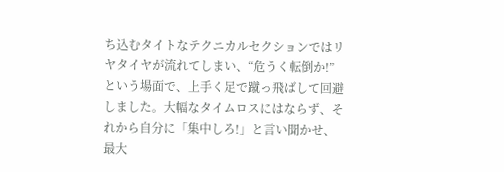ち込むタイトなテクニカルセクションではリヤタイヤが流れてしまい、“危うく転倒か!”という場面で、上手く足で蹴っ飛ばして回避しました。大幅なタイムロスにはならず、それから自分に「集中しろ!」と言い聞かせ、最大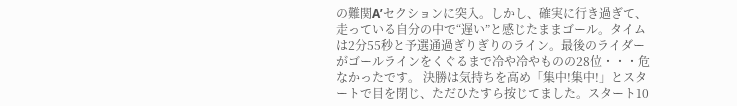の難関A’セクションに突入。しかし、確実に行き過ぎて、走っている自分の中で“遅い”と感じたままゴール。タイムは2分55秒と予選通過ぎりぎりのライン。最後のライダーがゴールラインをくぐるまで冷や冷やものの28位・・・危なかったです。 決勝は気持ちを高め「集中!集中!」とスタートで目を閉じ、ただひたすら按じてました。スタート10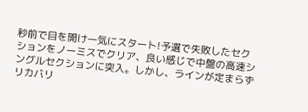秒前で目を開け一気にスタート!予選で失敗したセクションをノーミスでクリア、良い感じで中盤の高速シングルセクションに突入。しかし、ラインが定まらずリカバリ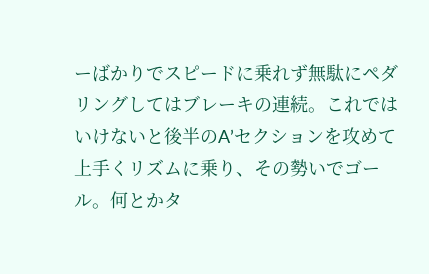ーばかりでスピードに乗れず無駄にペダリングしてはブレーキの連続。これではいけないと後半のA’セクションを攻めて上手くリズムに乗り、その勢いでゴール。何とかタ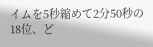イムを5秒縮めて2分50秒の18位、ど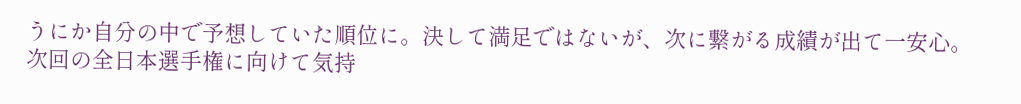うにか自分の中で予想していた順位に。決して満足ではないが、次に繋がる成績が出て一安心。 次回の全日本選手権に向けて気持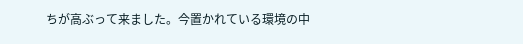ちが高ぶって来ました。今置かれている環境の中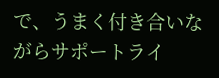で、うまく付き合いながらサポートライ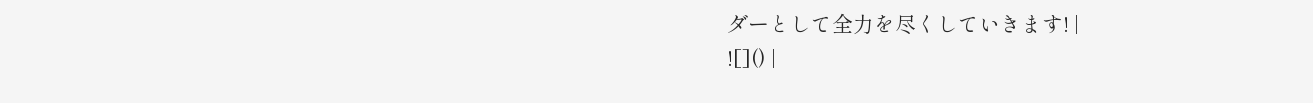ダーとして全力を尽くしていきます! |
![]() |